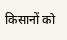किसानों को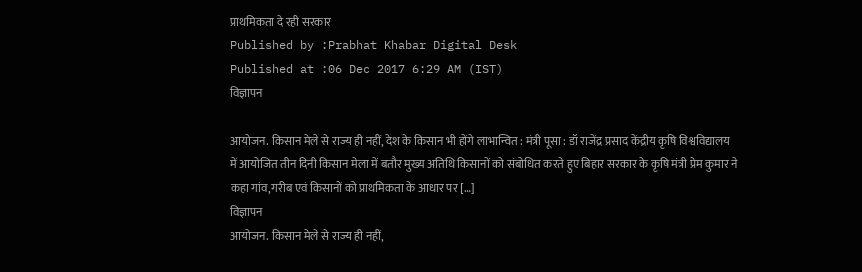प्राथमिकता दे रही सरकार
Published by :Prabhat Khabar Digital Desk
Published at :06 Dec 2017 6:29 AM (IST)
विज्ञापन

आयोजन. किसान मेले से राज्य ही नहीं, देश के किसान भी होंगे लाभान्वित : मंत्री पूसा : डॉ राजेंद्र प्रसाद केंद्रीय कृषि विश्वविद्यालय में आयोजित तीन दिनी किसान मेला में बतौर मुख्य अतिथि किसानों को संबोधित करते हुए बिहार सरकार के कृषि मंत्री प्रेम कुमार ने कहा गांव,गरीब एवं किसानों को प्राथमिकता के आधार पर […]
विज्ञापन
आयोजन. किसान मेले से राज्य ही नहीं,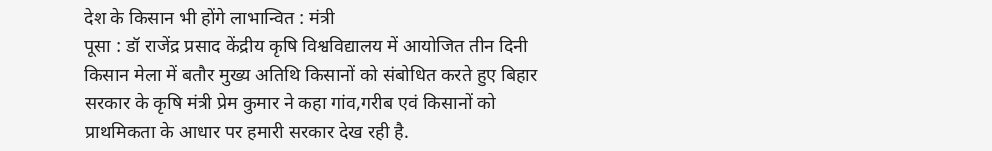देश के किसान भी होंगे लाभान्वित : मंत्री
पूसा : डॉ राजेंद्र प्रसाद केंद्रीय कृषि विश्वविद्यालय में आयोजित तीन दिनी किसान मेला में बतौर मुख्य अतिथि किसानों को संबोधित करते हुए बिहार सरकार के कृषि मंत्री प्रेम कुमार ने कहा गांव,गरीब एवं किसानों को प्राथमिकता के आधार पर हमारी सरकार देख रही है.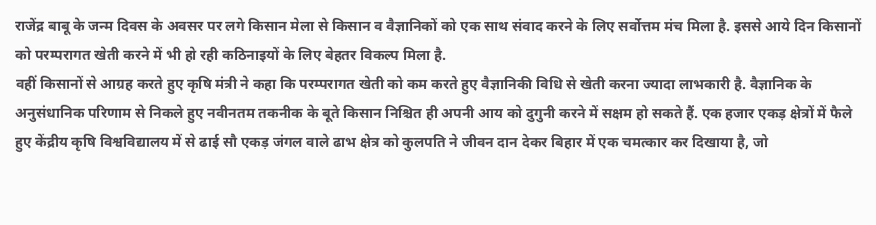राजेंद्र बाबू के जन्म दिवस के अवसर पर लगे किसान मेला से किसान व वैज्ञानिकों को एक साथ संवाद करने के लिए सर्वोत्तम मंच मिला है. इससे आये दिन किसानों को परम्परागत खेती करने में भी हो रही कठिनाइयों के लिए बेहतर विकल्प मिला है.
वहीं किसानों से आग्रह करते हुए कृषि मंत्री ने कहा कि परम्परागत खेती को कम करते हुए वैज्ञानिकी विधि से खेती करना ज्यादा लाभकारी है. वैज्ञानिक के अनुसंधानिक परिणाम से निकले हुए नवीनतम तकनीक के बूते किसान निश्चित ही अपनी आय को दुगुनी करने में सक्षम हो सकते हैं. एक हजार एकड़ क्षेत्रों में फैले हुए केंद्रीय कृषि विश्वविद्यालय में से ढाई सौ एकड़ जंगल वाले ढाभ क्षेत्र को कुलपति ने जीवन दान देकर बिहार में एक चमत्कार कर दिखाया है, जो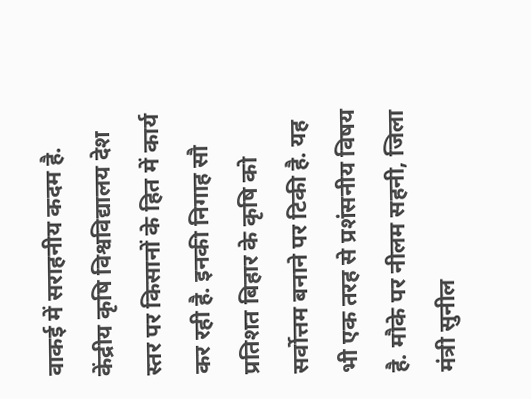वाकई में सराहनीय कदम है.
केंद्रीय कृषि विश्वविद्यालय देश स्तर पर किसानों के हित में कार्य कर रही है. इनकी निगाह सौ प्रतिशत बिहार के कृषि को सर्वोत्तम बनाने पर टिकी है. यह भी एक तरह से प्रशंसनीय विषय है. मौके पर नीलम सहनी, जिला मंत्री सुनील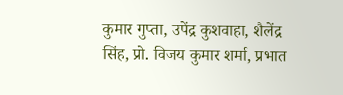कुमार गुप्ता, उपेंद्र कुशवाहा, शैलेंद्र सिंह, प्रो. विजय कुमार शर्मा, प्रभात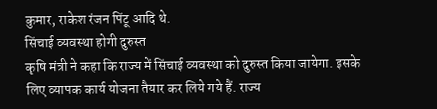कुमार, राकेश रंजन पिंटू आदि थे.
सिंचाई व्यवस्था होगी दुरुस्त
कृषि मंत्री ने कहा कि राज्य में सिंचाई व्यवस्था को दुरुस्त किया जायेगा. इसके लिए व्यापक कार्य योजना तैयार कर लिये गये हैं. राज्य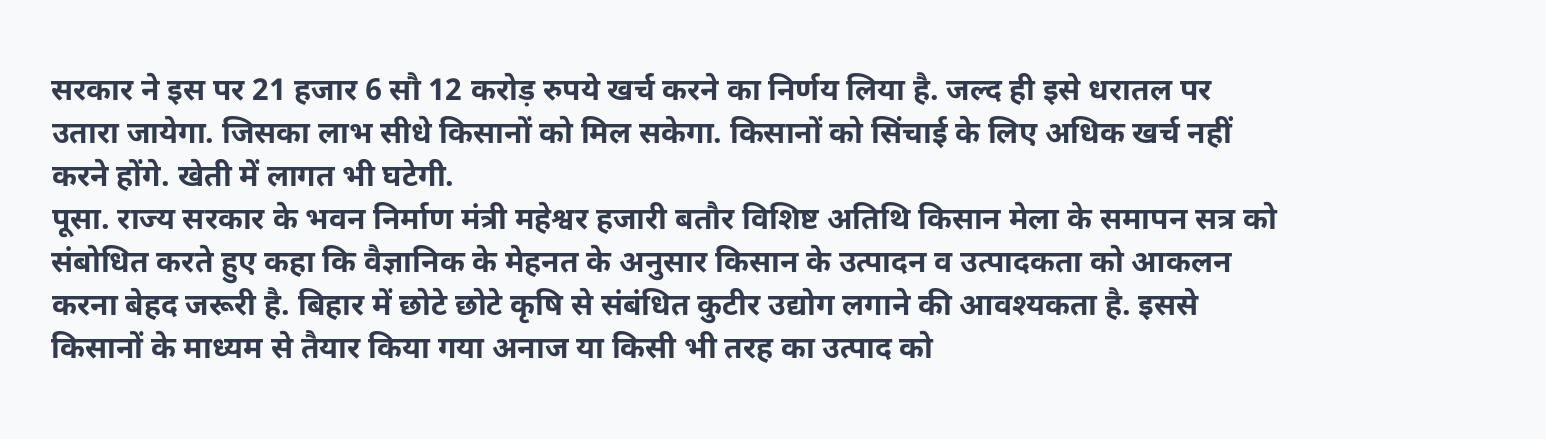सरकार ने इस पर 21 हजार 6 सौ 12 करोड़ रुपये खर्च करने का निर्णय लिया है. जल्द ही इसे धरातल पर उतारा जायेगा. जिसका लाभ सीधे किसानों को मिल सकेगा. किसानों को सिंचाई के लिए अधिक खर्च नहीं करने होंगे. खेती में लागत भी घटेगी.
पूसा. राज्य सरकार के भवन निर्माण मंत्री महेश्वर हजारी बतौर विशिष्ट अतिथि किसान मेला के समापन सत्र को संबोधित करते हुए कहा कि वैज्ञानिक के मेहनत के अनुसार किसान के उत्पादन व उत्पादकता को आकलन करना बेहद जरूरी है. बिहार में छोटे छोटे कृषि से संबंधित कुटीर उद्योग लगाने की आवश्यकता है. इससे किसानों के माध्यम से तैयार किया गया अनाज या किसी भी तरह का उत्पाद को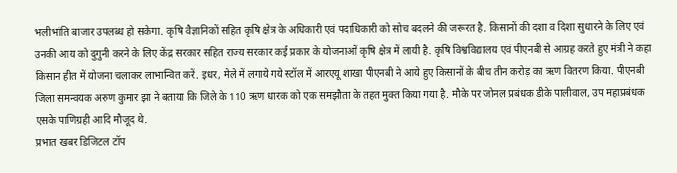भलीभांति बाजार उपलब्ध हो सकेगा. कृषि वैज्ञानिकों सहित कृषि क्षेत्र के अधिकारी एवं पदाधिकारी को सोच बदलने की जरूरत है. किसानों की दशा व दिशा सुधारने के लिए एवं उनकी आय को दुगुनी करने के लिए केंद्र सरकार सहित राज्य सरकार कई प्रकार के योजनाओं कृषि क्षेत्र में लायी है. कृषि विश्वविद्यालय एवं पीएनबी से आग्रह करते हुए मंत्री ने कहा किसान हीत में योजना चलाकर लाभान्वित करें. इधर, मेले में लगाये गये स्टॉल में आरएयू शाखा पीएनबी ने आये हुए किसानों के बीच तीन करोड़ का ऋण वितरण किया. पीएनबी जिला समन्वयक अरुण कुमार झा ने बताया कि जिले के 110 ऋण धारक को एक समझौता के तहत मुक्त किया गया है. मौके पर जोनल प्रबंधक डीके पालीवाल, उप महाप्रबंधक एसके पाणिग्रही आदि मौजूद थे.
प्रभात खबर डिजिटल टॉप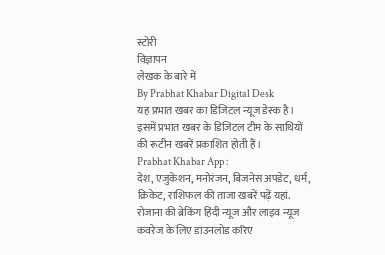स्टोरी
विज्ञापन
लेखक के बारे में
By Prabhat Khabar Digital Desk
यह प्रभात खबर का डिजिटल न्यूज डेस्क है। इसमें प्रभात खबर के डिजिटल टीम के साथियों की रूटीन खबरें प्रकाशित होती हैं।
Prabhat Khabar App :
देश, एजुकेशन, मनोरंजन, बिजनेस अपडेट, धर्म, क्रिकेट, राशिफल की ताजा खबरें पढ़ें यहां. रोजाना की ब्रेकिंग हिंदी न्यूज और लाइव न्यूज कवरेज के लिए डाउनलोड करिए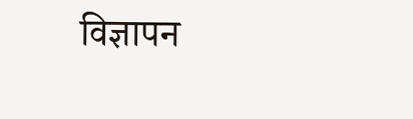विज्ञापन